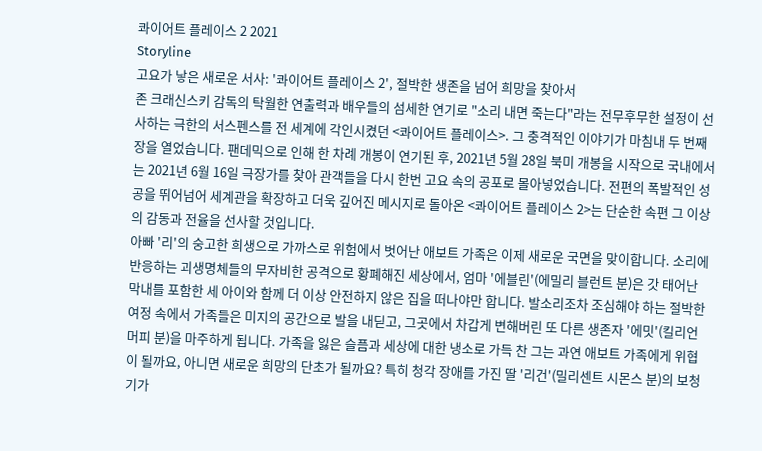콰이어트 플레이스 2 2021
Storyline
고요가 낳은 새로운 서사: '콰이어트 플레이스 2', 절박한 생존을 넘어 희망을 찾아서
존 크래신스키 감독의 탁월한 연출력과 배우들의 섬세한 연기로 "소리 내면 죽는다"라는 전무후무한 설정이 선사하는 극한의 서스펜스를 전 세계에 각인시켰던 <콰이어트 플레이스>. 그 충격적인 이야기가 마침내 두 번째 장을 열었습니다. 팬데믹으로 인해 한 차례 개봉이 연기된 후, 2021년 5월 28일 북미 개봉을 시작으로 국내에서는 2021년 6월 16일 극장가를 찾아 관객들을 다시 한번 고요 속의 공포로 몰아넣었습니다. 전편의 폭발적인 성공을 뛰어넘어 세계관을 확장하고 더욱 깊어진 메시지로 돌아온 <콰이어트 플레이스 2>는 단순한 속편 그 이상의 감동과 전율을 선사할 것입니다.
아빠 '리'의 숭고한 희생으로 가까스로 위험에서 벗어난 애보트 가족은 이제 새로운 국면을 맞이합니다. 소리에 반응하는 괴생명체들의 무자비한 공격으로 황폐해진 세상에서, 엄마 '에블린'(에밀리 블런트 분)은 갓 태어난 막내를 포함한 세 아이와 함께 더 이상 안전하지 않은 집을 떠나야만 합니다. 발소리조차 조심해야 하는 절박한 여정 속에서 가족들은 미지의 공간으로 발을 내딛고, 그곳에서 차갑게 변해버린 또 다른 생존자 '에밋'(킬리언 머피 분)을 마주하게 됩니다. 가족을 잃은 슬픔과 세상에 대한 냉소로 가득 찬 그는 과연 애보트 가족에게 위협이 될까요, 아니면 새로운 희망의 단초가 될까요? 특히 청각 장애를 가진 딸 '리건'(밀리센트 시몬스 분)의 보청기가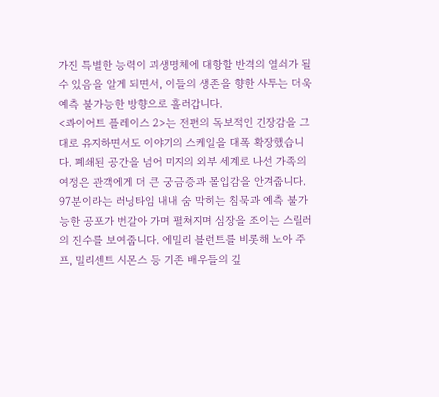가진 특별한 능력이 괴생명체에 대항할 반격의 열쇠가 될 수 있음을 알게 되면서, 이들의 생존을 향한 사투는 더욱 예측 불가능한 방향으로 흘러갑니다.
<콰이어트 플레이스 2>는 전편의 독보적인 긴장감을 그대로 유지하면서도 이야기의 스케일을 대폭 확장했습니다. 폐쇄된 공간을 넘어 미지의 외부 세계로 나선 가족의 여정은 관객에게 더 큰 궁금증과 몰입감을 안겨줍니다. 97분이라는 러닝타임 내내 숨 막히는 침묵과 예측 불가능한 공포가 번갈아 가며 펼쳐지며 심장을 조이는 스릴러의 진수를 보여줍니다. 에밀리 블런트를 비롯해 노아 주프, 밀리센트 시몬스 등 기존 배우들의 깊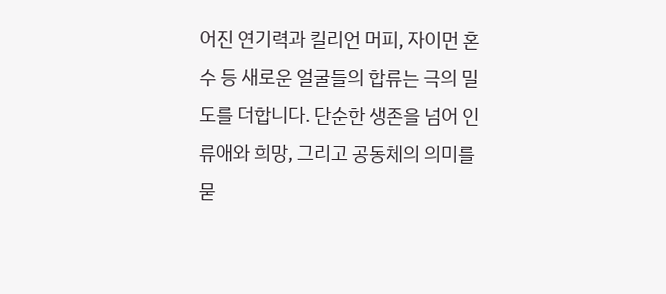어진 연기력과 킬리언 머피, 자이먼 혼수 등 새로운 얼굴들의 합류는 극의 밀도를 더합니다. 단순한 생존을 넘어 인류애와 희망, 그리고 공동체의 의미를 묻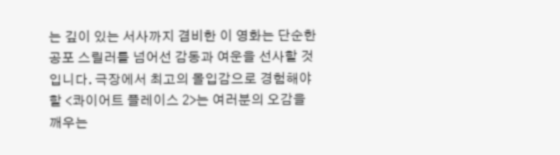는 깊이 있는 서사까지 겸비한 이 영화는 단순한 공포 스릴러를 넘어선 감동과 여운을 선사할 것입니다. 극장에서 최고의 몰입감으로 경험해야 할 <콰이어트 플레이스 2>는 여러분의 오감을 깨우는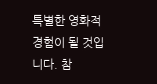특별한 영화적 경험이 될 것입니다. 참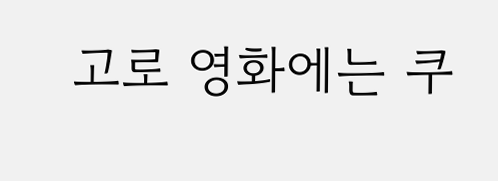고로 영화에는 쿠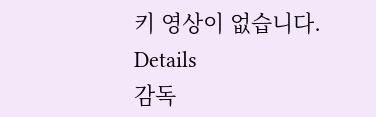키 영상이 없습니다.
Details
감독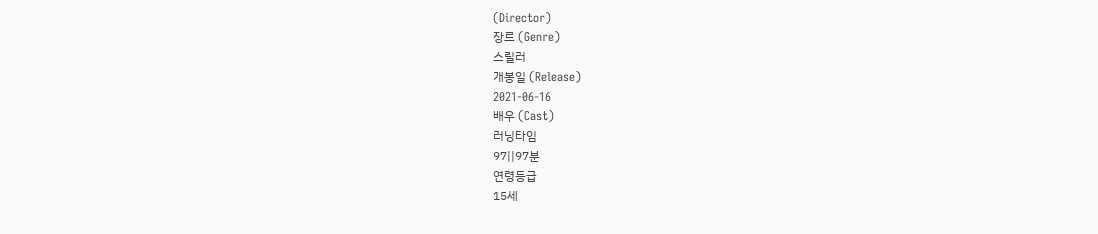(Director)
장르 (Genre)
스릴러
개봉일 (Release)
2021-06-16
배우 (Cast)
러닝타임
97||97분
연령등급
15세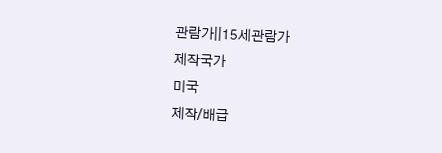관람가||15세관람가
제작국가
미국
제작/배급